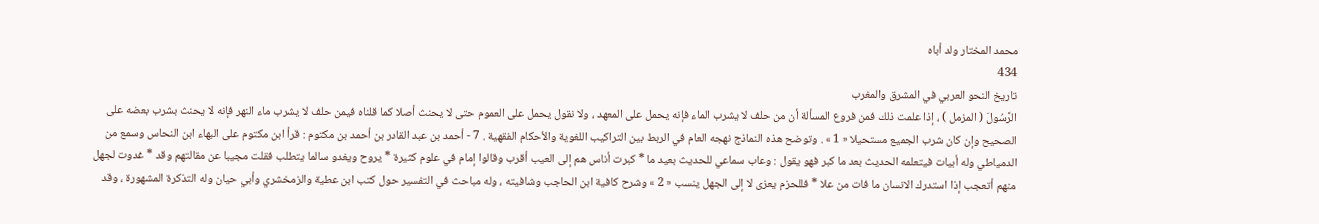محمد المختار ولد أباه
434
تاريخ النحو العربي في المشرق والمغرب
الرَّسُولَ ( المزمل ) ، إذا علمت ذلك فمن فروع المسألة أن من حلف لا يشرب الماء فإنه يحمل على المعهد ، ولا نقول يحمل على العموم حتى لا يحنث أصلا كما قلناه فيمن حلف لا يشرب ماء النهر فإنه لا يحنث بشرب بعضه على الصحيح وإن كان شرب الجميع مستحيلا « 1 » . وتوضح هذه النماذج نهجه العام في الربط بين التراكيب اللغوية والأحكام الفقهية . 7 - أحمد بن عبد القادر بن أحمد بن مكتوم : قرأ ابن مكتوم على البهاء ابن النحاس وسمع من الدمياطي وله أبيات فيتعلمه الحديث بعد ما كبر فهو يقول : وعاب سماعي للحديث بعيد ما * كبرت أناس هم إلى العيب أقرب وقالوا إمام في علوم كثيرة * يروح ويغدو سالما يتطلب فقلت مجيبا عن مقالتهم وقد * غدوت لجهل منهم أتعجب إذا استدرك الانسان ما فات من علا * فللحزم يعزى لا إلى الجهل ينسب « 2 » وشرح كافية ابن الحاجب وشافيته ، وله مباحث في التفسير حول كتب ابن عطية والزمخشري وأبي حيان وله التذكرة المشهورة ، وقد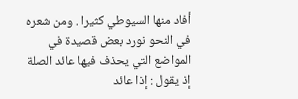أفاد منها السيوطي كثيرا . ومن شعره في النحو نورد بعض قصيدة في المواضع التي يحذف فيها عائد الصلة إذ يقول : إذا عائد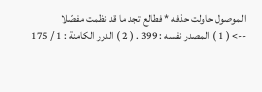الموصول حاولت حذفه * فطالع تجد ما قد نظمت مفصّلا
--> ( 1 ) المصدر نفسه : 399 . ( 2 ) الدرر الكامنة : 1 / 175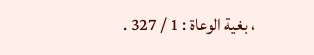، بغية الوعاة : 1 / 327 .